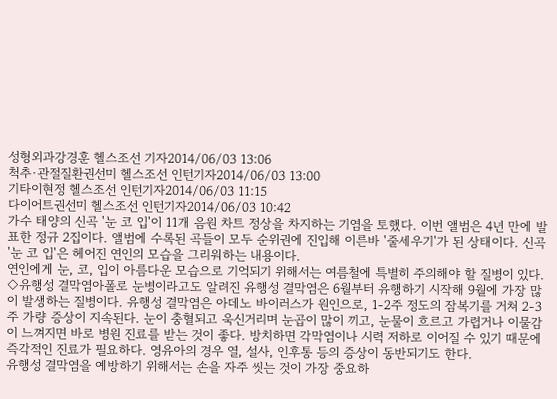성형외과강경훈 헬스조선 기자2014/06/03 13:06
척추·관절질환권선미 헬스조선 인턴기자2014/06/03 13:00
기타이현정 헬스조선 인턴기자2014/06/03 11:15
다이어트권선미 헬스조선 인턴기자2014/06/03 10:42
가수 태양의 신곡 '눈 코 입'이 11개 음원 차트 정상을 차지하는 기염을 토했다. 이번 앨범은 4년 만에 발표한 정규 2집이다. 앨범에 수록된 곡들이 모두 순위권에 진입해 이른바 '줄세우기'가 된 상태이다. 신곡 '눈 코 입'은 헤어진 연인의 모습을 그리워하는 내용이다.
연인에게 눈, 코, 입이 아름다운 모습으로 기억되기 위해서는 여름철에 특별히 주의해야 할 질병이 있다.
◇유행성 결막염아폴로 눈병이라고도 알려진 유행성 결막염은 6월부터 유행하기 시작해 9월에 가장 많이 발생하는 질병이다. 유행성 결막염은 아데노 바이러스가 원인으로, 1-2주 정도의 잠복기를 거쳐 2-3주 가량 증상이 지속된다. 눈이 충혈되고 욱신거리며 눈곱이 많이 끼고, 눈물이 흐르고 가렵거나 이물감이 느껴지면 바로 병원 진료를 받는 것이 좋다. 방치하면 각막염이나 시력 저하로 이어질 수 있기 때문에 즉각적인 진료가 필요하다. 영유아의 경우 열, 설사, 인후통 등의 증상이 동반되기도 한다.
유행성 결막염을 예방하기 위해서는 손을 자주 씻는 것이 가장 중요하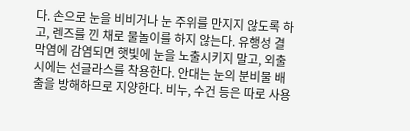다. 손으로 눈을 비비거나 눈 주위를 만지지 않도록 하고, 렌즈를 낀 채로 물놀이를 하지 않는다. 유행성 결막염에 감염되면 햇빛에 눈을 노출시키지 말고, 외출 시에는 선글라스를 착용한다. 안대는 눈의 분비물 배출을 방해하므로 지양한다. 비누, 수건 등은 따로 사용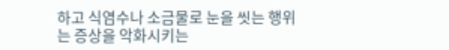하고 식염수나 소금물로 눈을 씻는 행위는 증상을 악화시키는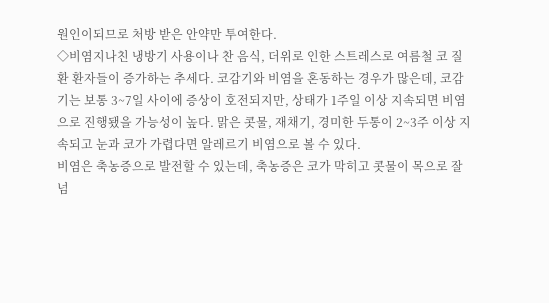원인이되므로 처방 받은 안약만 투여한다.
◇비염지나친 냉방기 사용이나 찬 음식, 더위로 인한 스트레스로 여름철 코 질환 환자들이 증가하는 추세다. 코감기와 비염을 혼동하는 경우가 많은데, 코감기는 보통 3~7일 사이에 증상이 호전되지만, 상태가 1주일 이상 지속되면 비염으로 진행됐을 가능성이 높다. 맑은 콧물, 재채기, 경미한 두통이 2~3주 이상 지속되고 눈과 코가 가렵다면 알레르기 비염으로 볼 수 있다.
비염은 축농증으로 발전할 수 있는데, 축농증은 코가 막히고 콧물이 목으로 잘 넘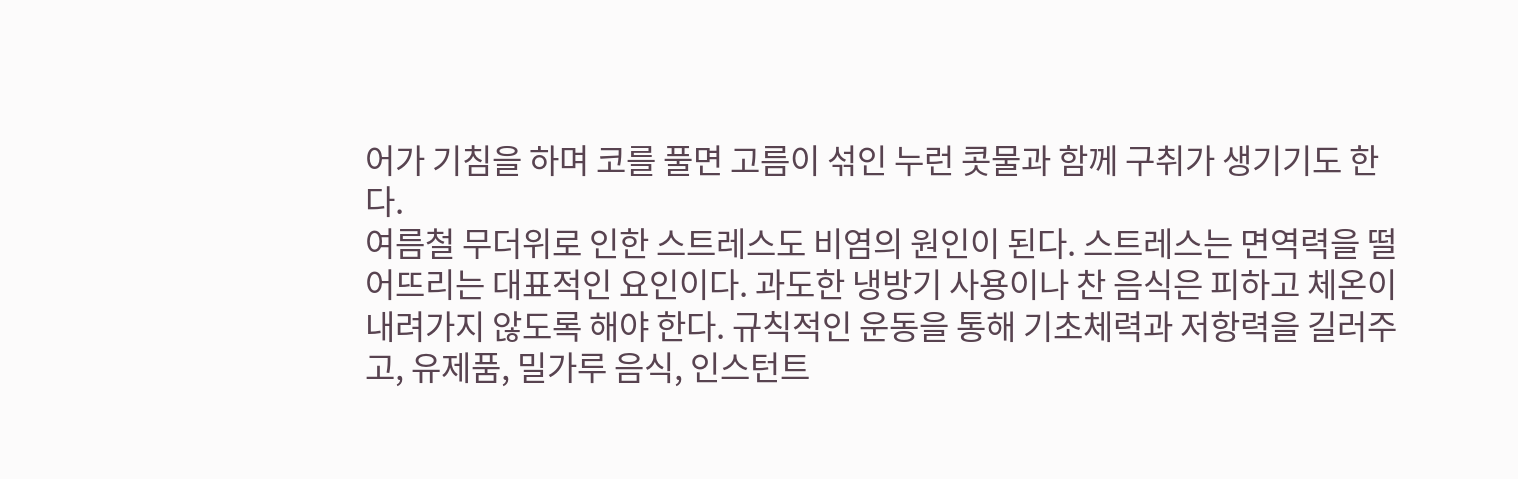어가 기침을 하며 코를 풀면 고름이 섞인 누런 콧물과 함께 구취가 생기기도 한다.
여름철 무더위로 인한 스트레스도 비염의 원인이 된다. 스트레스는 면역력을 떨어뜨리는 대표적인 요인이다. 과도한 냉방기 사용이나 찬 음식은 피하고 체온이 내려가지 않도록 해야 한다. 규칙적인 운동을 통해 기초체력과 저항력을 길러주고, 유제품, 밀가루 음식, 인스턴트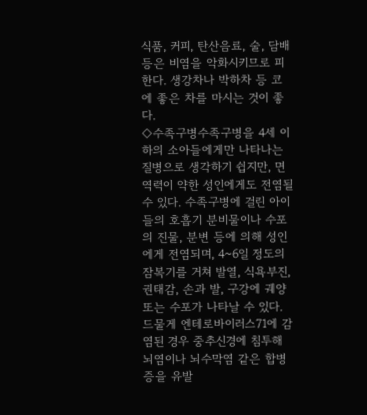식품, 커피, 탄산음료, 술, 담배 등은 비염을 악화시키므로 피한다. 생강차나 박하차 등 코에 좋은 차를 마시는 것이 좋다.
◇수족구병수족구병을 4세 이하의 소아들에게만 나타나는 질병으로 생각하기 쉽지만, 면역력이 약한 성인에게도 전염될 수 있다. 수족구병에 걸린 아이들의 호흡기 분비물이나 수포의 진물, 분변 등에 의해 성인에게 전염되며, 4~6일 정도의 잠복기를 거쳐 발열, 식욕부진, 권태감, 손과 발, 구강에 궤양 또는 수포가 나타날 수 있다. 드물게 엔테로바이러스71에 감염된 경우 중추신경에 침투해 뇌염이나 뇌수막염 같은 합병증을 유발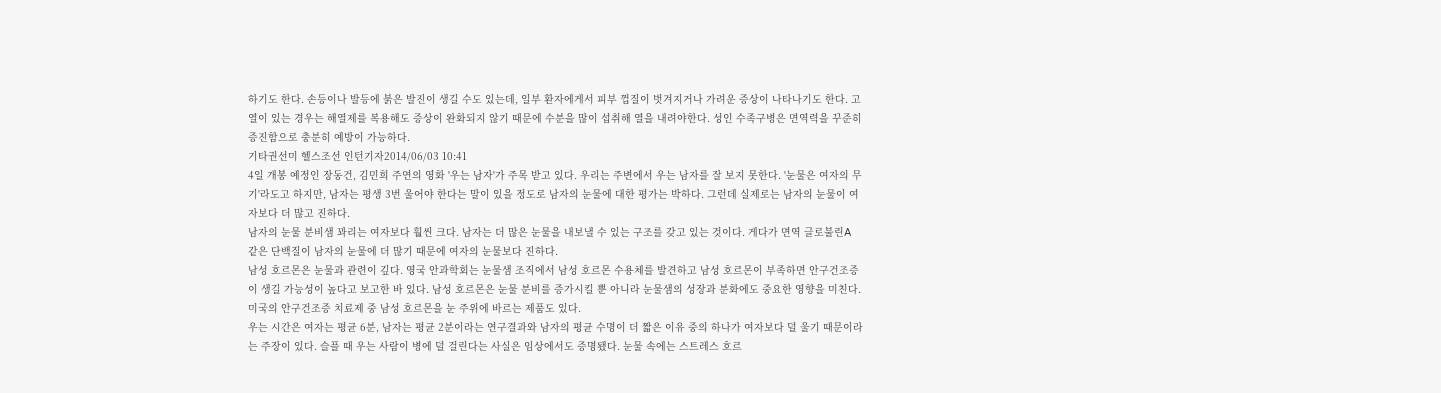하기도 한다. 손등이나 발등에 붉은 발진이 생길 수도 있는데, 일부 환자에게서 피부 껍질이 벗겨지거나 가려운 증상이 나타나기도 한다. 고열이 있는 경우는 해열제를 복용해도 증상이 완화되지 않기 때문에 수분을 많이 섭취해 열을 내려야한다. 성인 수족구병은 면역력을 꾸준히 증진함으로 충분히 예방이 가능하다.
기타권선미 헬스조선 인턴기자2014/06/03 10:41
4일 개봉 예정인 장동건, 김민희 주연의 영화 '우는 남자'가 주목 받고 있다. 우리는 주변에서 우는 남자를 잘 보지 못한다. '눈물은 여자의 무기'라도고 하지만, 남자는 평생 3번 울어야 한다는 말이 있을 정도로 남자의 눈물에 대한 평가는 박하다. 그런데 실제로는 남자의 눈물이 여자보다 더 많고 진하다.
남자의 눈물 분비샘 꽈리는 여자보다 훨씬 크다. 남자는 더 많은 눈물을 내보낼 수 있는 구조를 갖고 있는 것이다. 게다가 면역 글로불린A 같은 단백질이 남자의 눈물에 더 많기 때문에 여자의 눈물보다 진하다.
남성 호르몬은 눈물과 관련이 깊다. 영국 안과학회는 눈물샘 조직에서 남성 호르몬 수용체를 발견하고 남성 호르몬이 부족하면 안구건조증이 생길 가능성이 높다고 보고한 바 있다. 남성 호르몬은 눈물 분비를 증가시킬 뿐 아니라 눈물샘의 성장과 분화에도 중요한 영향을 미친다. 미국의 안구건조증 치료제 중 남성 호르몬을 눈 주위에 바르는 제품도 있다.
우는 시간은 여자는 평균 6분, 남자는 평균 2분이라는 연구결과와 남자의 평균 수명이 더 짧은 이유 중의 하나가 여자보다 덜 울기 때문이라는 주장이 있다. 슬플 때 우는 사람이 병에 덜 걸린다는 사실은 임상에서도 증명됐다. 눈물 속에는 스트레스 호르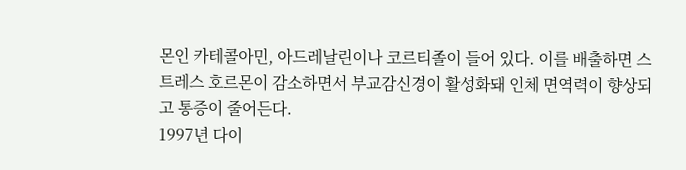몬인 카테콜아민, 아드레날린이나 코르티졸이 들어 있다. 이를 배출하면 스트레스 호르몬이 감소하면서 부교감신경이 활성화돼 인체 면역력이 향상되고 통증이 줄어든다.
1997년 다이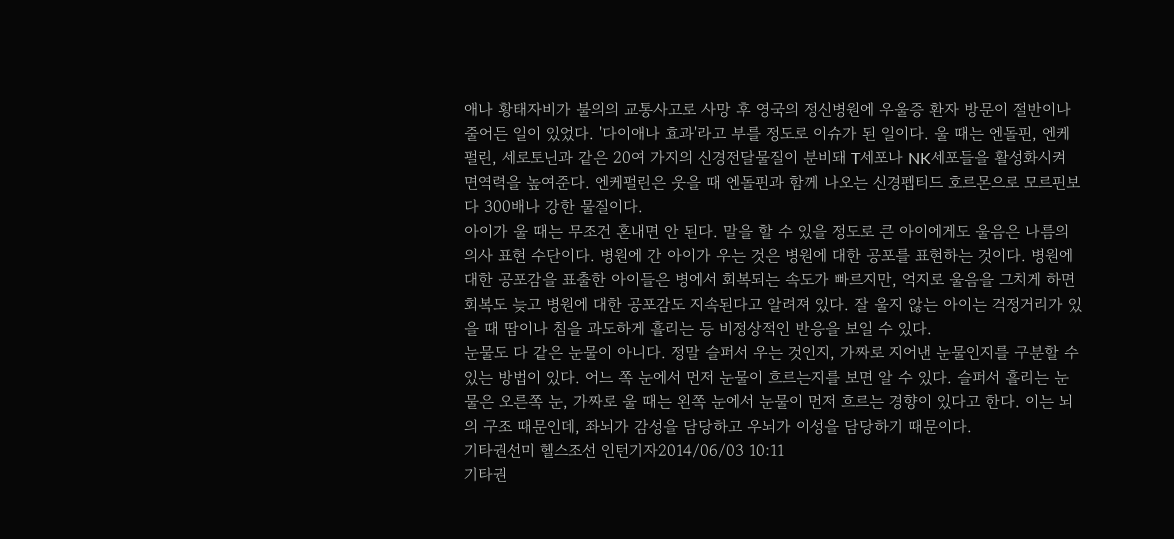애나 황태자비가 불의의 교통사고로 사망 후 영국의 정신병원에 우울증 환자 방문이 절반이나 줄어든 일이 있었다. '다이애나 효과'라고 부를 정도로 이슈가 된 일이다. 울 때는 엔돌핀, 엔케펄린, 세로토닌과 같은 20여 가지의 신경전달물질이 분비돼 T세포나 NK세포들을 활성화시켜 면역력을 높여준다. 엔케펄린은 웃을 때 엔돌핀과 함께 나오는 신경펩티드 호르몬으로 모르핀보다 300배나 강한 물질이다.
아이가 울 때는 무조건 혼내면 안 된다. 말을 할 수 있을 정도로 큰 아이에게도 울음은 나름의 의사 표현 수단이다. 병원에 간 아이가 우는 것은 병원에 대한 공포를 표현하는 것이다. 병원에 대한 공포감을 표출한 아이들은 병에서 회복되는 속도가 빠르지만, 억지로 울음을 그치게 하면 회복도 늦고 병원에 대한 공포감도 지속된다고 알려져 있다. 잘 울지 않는 아이는 걱정거리가 있을 때 땀이나 침을 과도하게 흘리는 등 비정상적인 반응을 보일 수 있다.
눈물도 다 같은 눈물이 아니다. 정말 슬퍼서 우는 것인지, 가짜로 지어낸 눈물인지를 구분할 수 있는 방법이 있다. 어느 쪽 눈에서 먼저 눈물이 흐르는지를 보면 알 수 있다. 슬퍼서 흘리는 눈물은 오른쪽 눈, 가짜로 울 때는 왼쪽 눈에서 눈물이 먼저 흐르는 경향이 있다고 한다. 이는 뇌의 구조 때문인데, 좌뇌가 감성을 담당하고 우뇌가 이성을 담당하기 때문이다.
기타권선미 헬스조선 인턴기자2014/06/03 10:11
기타권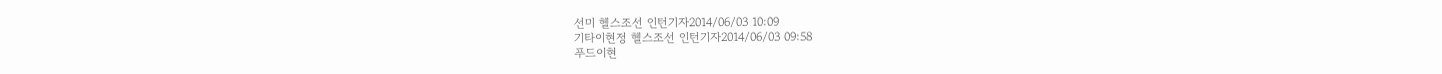선미 헬스조선 인턴기자2014/06/03 10:09
기타이현정 헬스조선 인턴기자2014/06/03 09:58
푸드이현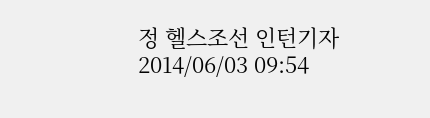정 헬스조선 인턴기자2014/06/03 09:54